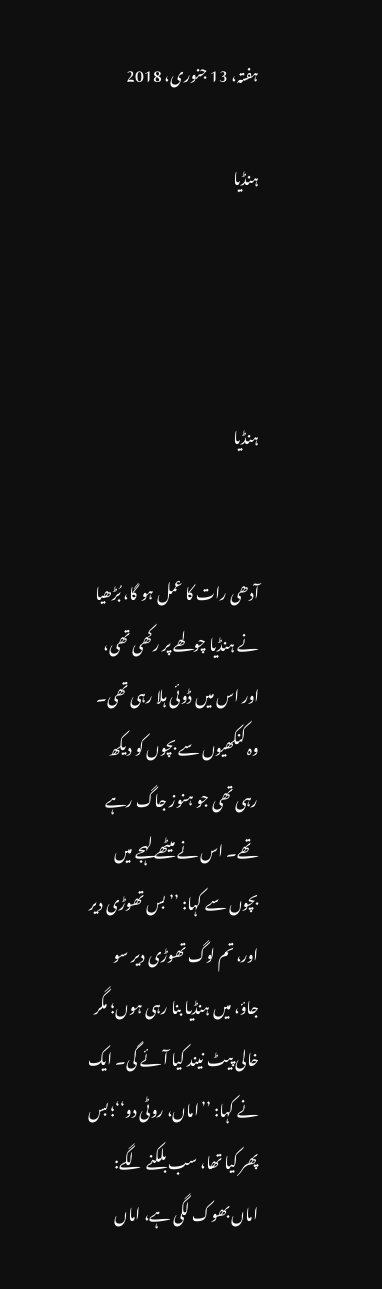ہفتہ، 13 جنوری، 2018

ہنڈیا




ہنڈیا


آدھی رات کا عمل ہو گا، بُڑھیا نے ہنڈیا چولھے پر رکھی تھی، اور اس میں ڈوئی ہلا رہی تھی۔ وہ کنکھیوں سے بچوں کو دیکھ رہی تھی جو ہنوز جاگ رہے تھے۔ اس نے میٹھے لہجے میں بچوں سے کہا: ’’بس تھوڑی دیر اور، تم لوگ تھوڑی دیر سو جاؤ، میں ہنڈیا بنا رہی ہوں؛ مگر خالی پیٹ نیند کیا آئے گی۔ ایک نے کہا: ’’اماں، روٹی دو‘‘؛ بس پھر کیا تھا، سب بلکنے لگے: اماں بھوک لگی ہے، اماں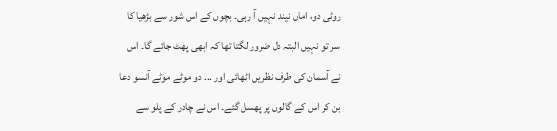روٹی دو، اماں نیند نہیں آ رہی۔ بچوں کے اس شور سے بڑھیا کا سر تو نہیں البتہ دل ضرور لگتا تھا کہ ابھی پھٹ جائے گا۔ اس نے آسمان کی طرف نظریں اٹھائی اور ... دو موٹے موٹے آنسو دعا بن کر اس کے گالوں پر پھسل گئے۔ اس نے چادر کے پلو سے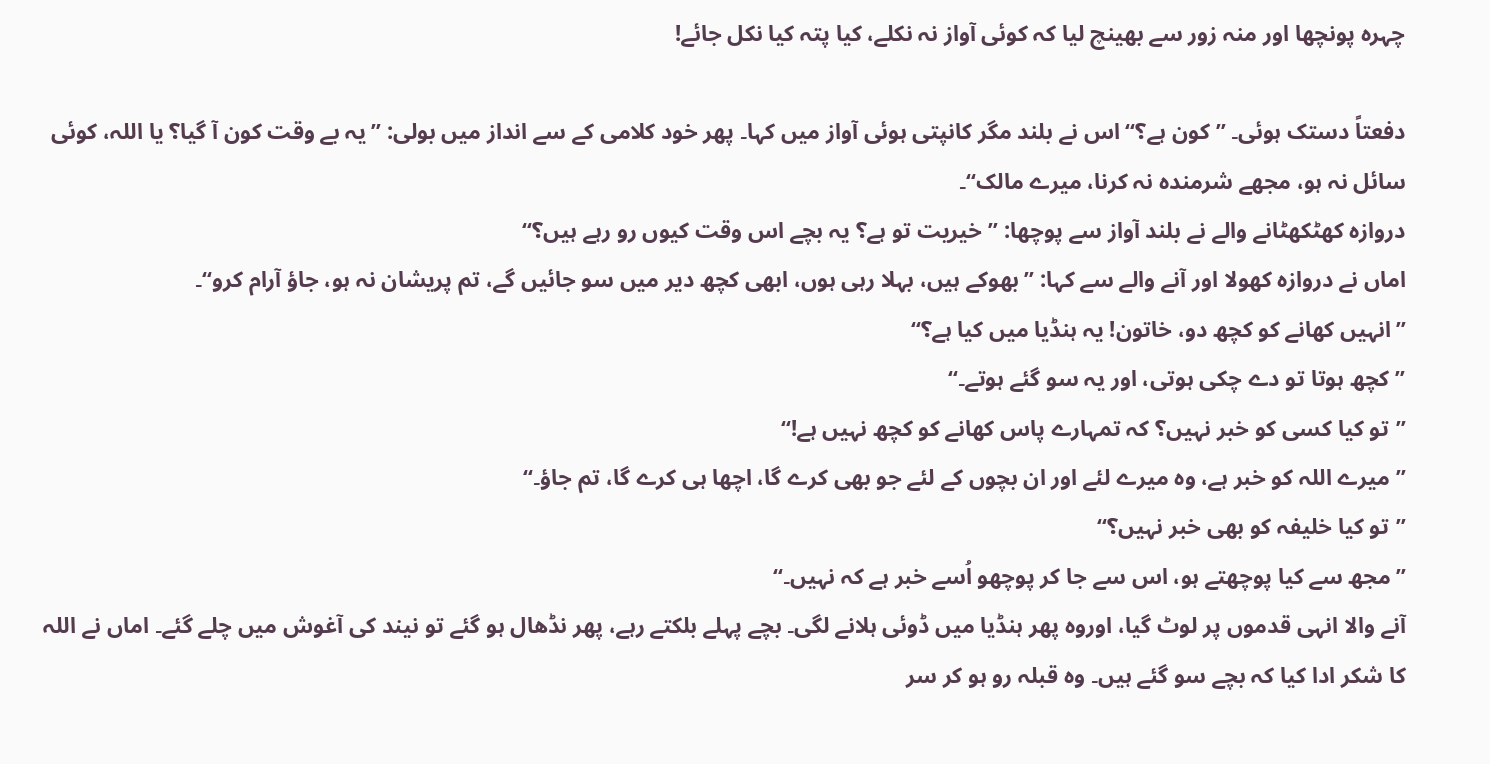چہرہ پونچھا اور منہ زور سے بھینچ لیا کہ کوئی آواز نہ نکلے، کیا پتہ کیا نکل جائے!

دفعتاً دستک ہوئی۔ ’’کون ہے؟‘‘ اس نے بلند مگر کانپتی ہوئی آواز میں کہا۔ پھر خود کلامی کے سے انداز میں بولی: ’’یہ بے وقت کون آ گیا؟ یا اللہ، کوئی سائل نہ ہو، مجھے شرمندہ نہ کرنا، میرے مالک‘‘۔
دروازہ کھٹکھٹانے والے نے بلند آواز سے پوچھا: ’’خیریت تو ہے؟ یہ بچے اس وقت کیوں رو رہے ہیں؟‘‘
اماں نے دروازہ کھولا اور آنے والے سے کہا: ’’بھوکے ہیں، بہلا رہی ہوں، ابھی کچھ دیر میں سو جائیں گے، تم پریشان نہ ہو، جاؤ آرام کرو‘‘۔
’’انہیں کھانے کو کچھ دو، خاتون! یہ ہنڈیا میں کیا ہے؟‘‘
’’کچھ ہوتا تو دے چکی ہوتی، اور یہ سو گئے ہوتے۔‘‘
’’تو کیا کسی کو خبر نہیں؟ کہ تمہارے پاس کھانے کو کچھ نہیں ہے!‘‘
’’میرے اللہ کو خبر ہے، وہ میرے لئے اور ان بچوں کے لئے جو بھی کرے گا، اچھا ہی کرے گا، تم جاؤ۔‘‘
’’تو کیا خلیفہ کو بھی خبر نہیں؟‘‘
’’مجھ سے کیا پوچھتے ہو، اس سے جا کر پوچھو اُسے خبر ہے کہ نہیں۔‘‘
آنے والا انہی قدموں پر لوٹ گیا، اوروہ پھر ہنڈیا میں ڈوئی ہلانے لگی۔ بچے پہلے بلکتے رہے، پھر نڈھال ہو گئے تو نیند کی آغوش میں چلے گئے۔ اماں نے اللہ کا شکر ادا کیا کہ بچے سو گئے ہیں۔ وہ قبلہ رو ہو کر سر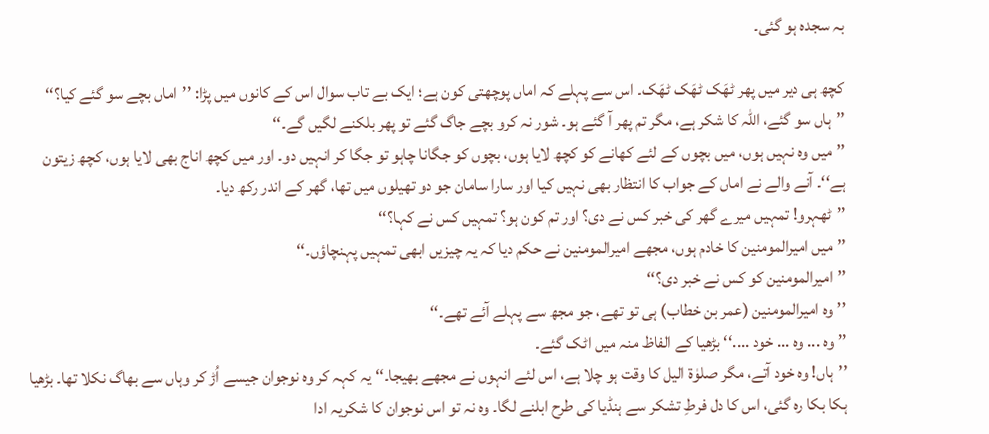بہ سجدہ ہو گئی۔

کچھ ہی دیر میں پھر ٹھَک ٹھَک ٹھَک۔ اس سے پہلے کہ اماں پوچھتی کون ہے؛ ایک بے تاب سوال اس کے کانوں میں پڑا: ’’اماں بچے سو گئے کیا؟‘‘
’’ہاں سو گئے، اللہ کا شکر ہے، مگر تم پھر آ گئے ہو۔ شور نہ کرو بچے جاگ گئے تو پھر بلکنے لگیں گے۔‘‘
’’میں وہ نہیں ہوں، میں بچوں کے لئے کھانے کو کچھ لایا ہوں، بچوں کو جگانا چاہو تو جگا کر انہیں دو۔ اور میں کچھ اناج بھی لایا ہوں، کچھ زیتون ہے‘‘۔ آنے والے نے اماں کے جواب کا انتظار بھی نہیں کیا اور سارا سامان جو دو تھیلوں میں تھا، گھر کے اندر رکھ دیا۔
’’ٹھہرو! تمہیں میرے گھر کی خبر کس نے دی؟ اور تم کون ہو؟ تمہیں کس نے کہا؟‘‘
’’میں امیرالمومنین کا خادم ہوں، مجھے امیرالمومنین نے حکم دیا کہ یہ چیزیں ابھی تمہیں پہنچاؤں۔‘‘
’’امیرالمومنین کو کس نے خبر دی؟‘‘
’’وہ امیرالمومنین (عمر بن خطاب) ہی تو تھے، جو مجھ سے پہلے آئے تھے۔‘‘
’’وہ ... وہ ... خود ....‘‘ بڑھیا کے الفاظ منہ میں اٹک گئے۔
’’ہاں! وہ خود آتے، مگر صلوٰۃ الیل کا وقت ہو چلا ہے، اس لئے انہوں نے مجھے بھیجا۔‘‘ یہ کہہ کر وہ نوجوان جیسے اُڑ کر وہاں سے بھاگ نکلا تھا۔ بڑھیا ہکا بکا رہ گئی، اس کا دل فرطِ تشکر سے ہنڈیا کی طرح ابلنے لگا۔ وہ نہ تو اس نوجوان کا شکریہ ادا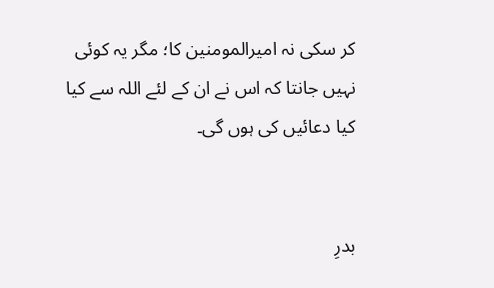کر سکی نہ امیرالمومنین کا؛ مگر یہ کوئی نہیں جانتا کہ اس نے ان کے لئے اللہ سے کیا کیا دعائیں کی ہوں گی۔


بدرِ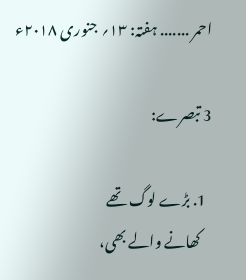احمر ....... ہفتہ: ۱۳؍ جنوری ۲۰۱۸ء

3 تبصرے:

  1. بڑے لوگ تھے
    کھانے والے بھی،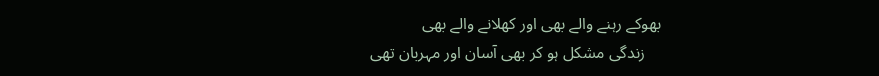بھوکے رہنے والے بھی اور کھلانے والے بھی
    زندگی مشکل ہو کر بھی آسان اور مہربان تھی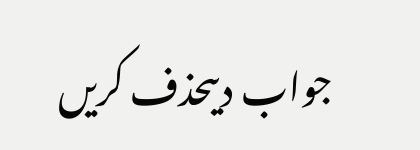جواب دیںحذف کریں